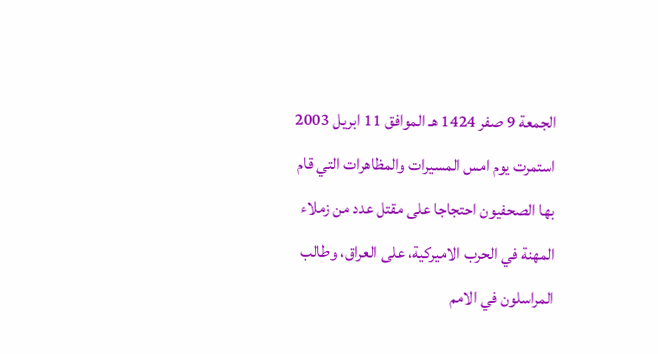الجمعة 9 صفر 1424 هـ الموافق 11 ابريل 2003 استمرت يوم امس المسيرات والمظاهرات التي قام بها الصحفيون احتجاجا على مقتل عدد من زملاء المهنة في الحرب الاميركية، على العراق، وطالب المراسلون في الامم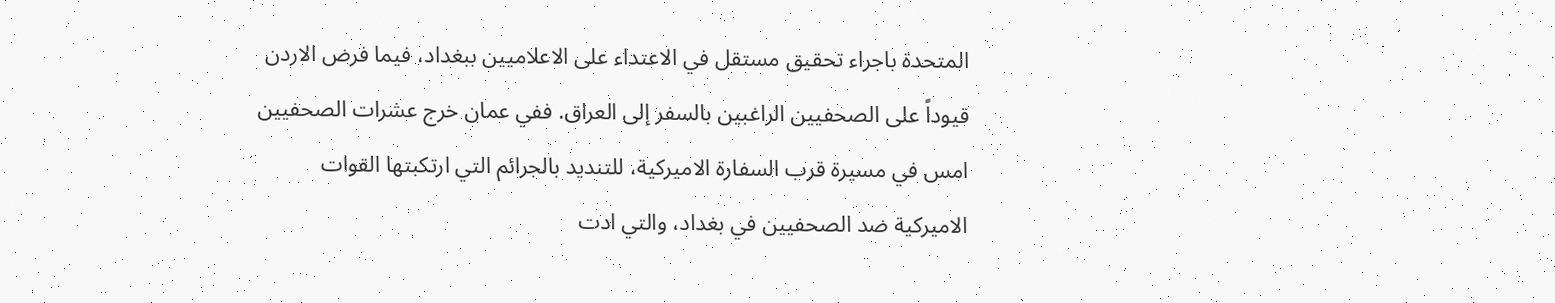المتحدة باجراء تحقيق مستقل في الاعتداء على الاعلاميين ببغداد، فيما فرض الاردن قيوداً على الصحفيين الراغبين بالسفر إلى العراق. ففي عمان خرج عشرات الصحفيين امس في مسيرة قرب السفارة الاميركية، للتنديد بالجرائم التي ارتكبتها القوات الاميركية ضد الصحفيين في بغداد، والتي ادت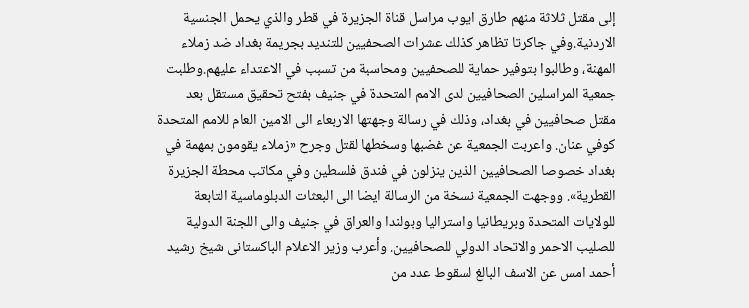إلى مقتل ثلاثة منهم طارق ايوب مراسل قناة الجزيرة في قطر والذي يحمل الجنسية الاردنية.وفي جاكرتا تظاهر كذلك عشرات الصحفيين للتنديد بجريمة بغداد ضد زملاء المهنة، وطالبوا بتوفير حماية للصحفيين ومحاسبة من تسبب في الاعتداء عليهم.وطلبت جمعية المراسلين الصحافيين لدى الامم المتحدة في جنيف بفتح تحقيق مستقل بعد مقتل صحافيين في بغداد، وذلك في رسالة وجهتها الاربعاء الى الامين العام للامم المتحدة كوفي عنان. واعربت الجمعية عن غضبها وسخطها لقتل وجرح «زملاء يقومون بمهمة في بغداد خصوصا الصحافيين الذين ينزلون في فندق فلسطين وفي مكاتب محطة الجزيرة القطرية». ووجهت الجمعية نسخة من الرسالة ايضا الى البعثات الدبلوماسية التابعة للولايات المتحدة وبريطانيا واستراليا وبولندا والعراق في جنيف والى اللجنة الدولية للصليب الاحمر والاتحاد الدولي للصحافيين. وأعرب وزير الاعلام الباكستانى شيخ رشيد أحمد امس عن الاسف البالغ لسقوط عدد من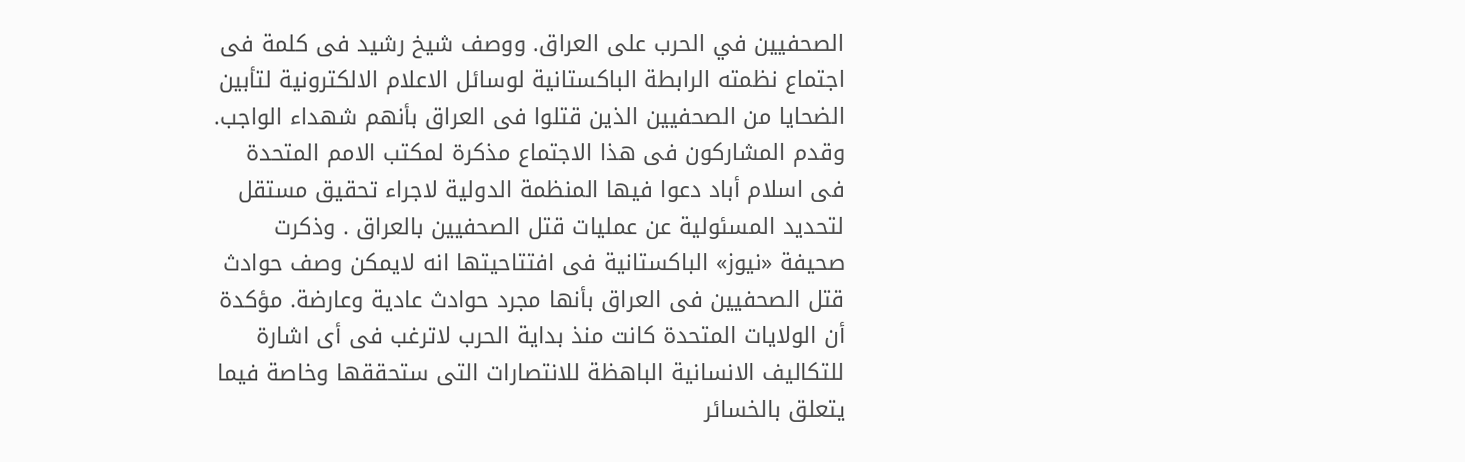الصحفيين في الحرب على العراق. ووصف شيخ رشيد فى كلمة فى اجتماع نظمته الرابطة الباكستانية لوسائل الاعلام الالكترونية لتأبين الضحايا من الصحفيين الذين قتلوا فى العراق بأنهم شهداء الواجب. وقدم المشاركون فى هذا الاجتماع مذكرة لمكتب الامم المتحدة فى اسلام أباد دعوا فيها المنظمة الدولية لاجراء تحقيق مستقل لتحديد المسئولية عن عمليات قتل الصحفيين بالعراق . وذكرت صحيفة «نيوز» الباكستانية فى افتتاحيتها انه لايمكن وصف حوادث قتل الصحفيين فى العراق بأنها مجرد حوادث عادية وعارضة. مؤكدة أن الولايات المتحدة كانت منذ بداية الحرب لاترغب فى أى اشارة للتكاليف الانسانية الباهظة للانتصارات التى ستحققها وخاصة فيما يتعلق بالخسائر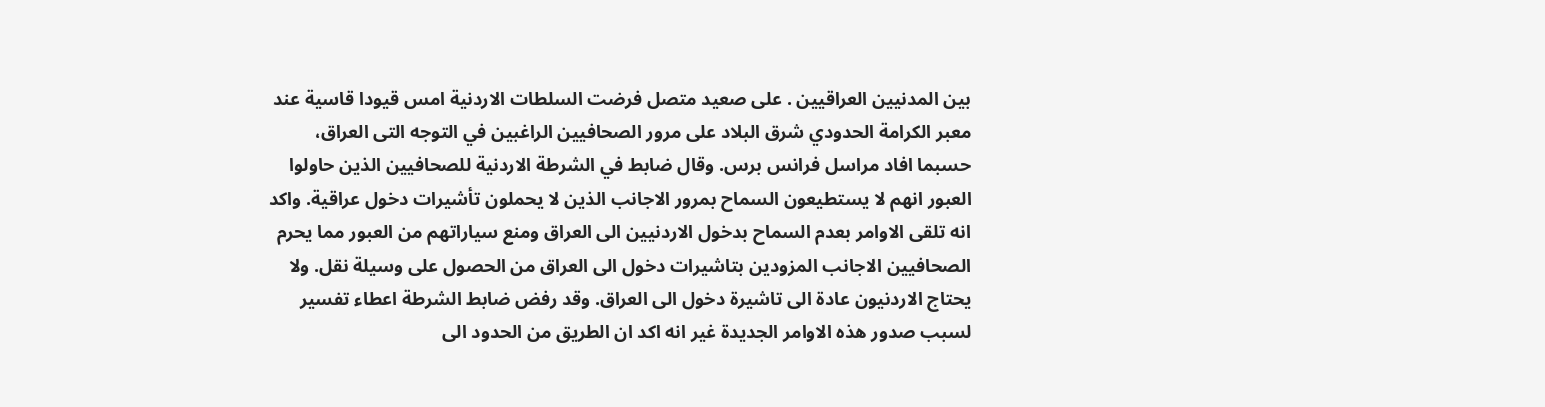بين المدنيين العراقيين . على صعيد متصل فرضت السلطات الاردنية امس قيودا قاسية عند معبر الكرامة الحدودي شرق البلاد على مرور الصحافيين الراغبين في التوجه التى العراق، حسبما افاد مراسل فرانس برس. وقال ضابط في الشرطة الاردنية للصحافيين الذين حاولوا العبور انهم لا يستطيعون السماح بمرور الاجانب الذين لا يحملون تأشيرات دخول عراقية. واكد انه تلقى الاوامر بعدم السماح بدخول الاردنيين الى العراق ومنع سياراتهم من العبور مما يحرم الصحافيين الاجانب المزودين بتاشيرات دخول الى العراق من الحصول على وسيلة نقل. ولا يحتاج الاردنيون عادة الى تاشيرة دخول الى العراق. وقد رفض ضابط الشرطة اعطاء تفسير لسبب صدور هذه الاوامر الجديدة غير انه اكد ان الطريق من الحدود الى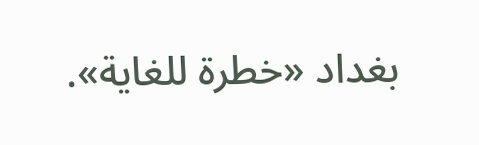بغداد «خطرة للغاية».